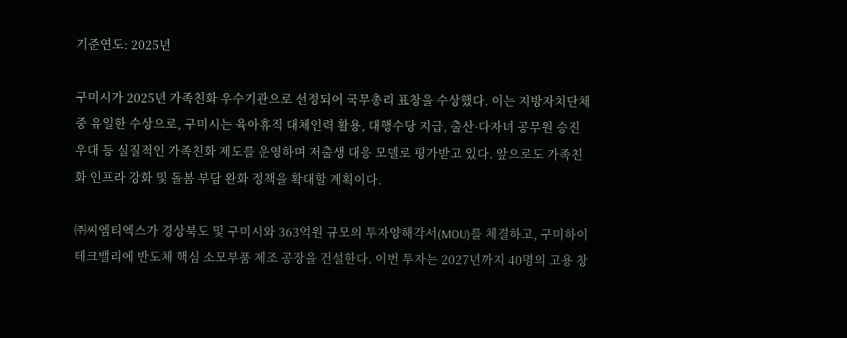기준연도: 2025년

구미시가 2025년 가족친화 우수기관으로 선정되어 국무총리 표창을 수상했다. 이는 지방자치단체 중 유일한 수상으로, 구미시는 육아휴직 대체인력 활용, 대행수당 지급, 출산·다자녀 공무원 승진 우대 등 실질적인 가족친화 제도를 운영하며 저출생 대응 모델로 평가받고 있다. 앞으로도 가족친화 인프라 강화 및 돌봄 부담 완화 정책을 확대할 계획이다.

㈜씨엠티엑스가 경상북도 및 구미시와 363억원 규모의 투자양해각서(MOU)를 체결하고, 구미하이테크밸리에 반도체 핵심 소모부품 제조 공장을 건설한다. 이번 투자는 2027년까지 40명의 고용 창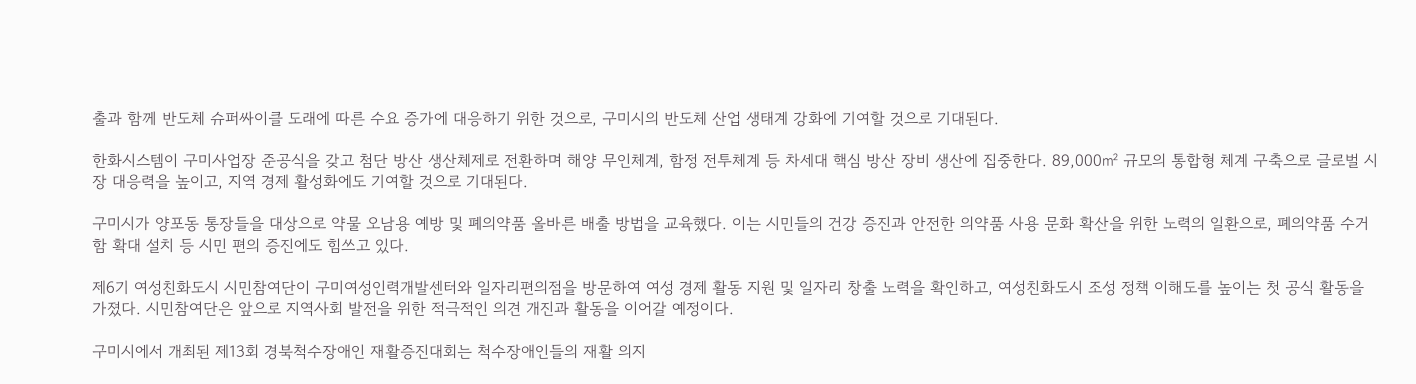출과 함께 반도체 슈퍼싸이클 도래에 따른 수요 증가에 대응하기 위한 것으로, 구미시의 반도체 산업 생태계 강화에 기여할 것으로 기대된다.

한화시스템이 구미사업장 준공식을 갖고 첨단 방산 생산체제로 전환하며 해양 무인체계, 함정 전투체계 등 차세대 핵심 방산 장비 생산에 집중한다. 89,000㎡ 규모의 통합형 체계 구축으로 글로벌 시장 대응력을 높이고, 지역 경제 활성화에도 기여할 것으로 기대된다.

구미시가 양포동 통장들을 대상으로 약물 오남용 예방 및 폐의약품 올바른 배출 방법을 교육했다. 이는 시민들의 건강 증진과 안전한 의약품 사용 문화 확산을 위한 노력의 일환으로, 폐의약품 수거함 확대 설치 등 시민 편의 증진에도 힘쓰고 있다.

제6기 여성친화도시 시민참여단이 구미여성인력개발센터와 일자리편의점을 방문하여 여성 경제 활동 지원 및 일자리 창출 노력을 확인하고, 여성친화도시 조성 정책 이해도를 높이는 첫 공식 활동을 가졌다. 시민참여단은 앞으로 지역사회 발전을 위한 적극적인 의견 개진과 활동을 이어갈 예정이다.

구미시에서 개최된 제13회 경북척수장애인 재활증진대회는 척수장애인들의 재활 의지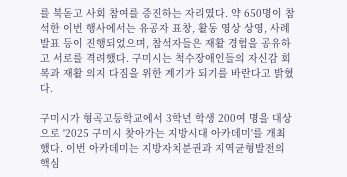를 북돋고 사회 참여를 증진하는 자리였다. 약 650명이 참석한 이번 행사에서는 유공자 표창, 활동 영상 상영, 사례 발표 등이 진행되었으며, 참석자들은 재활 경험을 공유하고 서로를 격려했다. 구미시는 척수장애인들의 자신감 회복과 재활 의지 다짐을 위한 계기가 되기를 바란다고 밝혔다.

구미시가 형곡고등학교에서 3학년 학생 200여 명을 대상으로 '2025 구미시 찾아가는 지방시대 아카데미'를 개최했다. 이번 아카데미는 지방자치분권과 지역균형발전의 핵심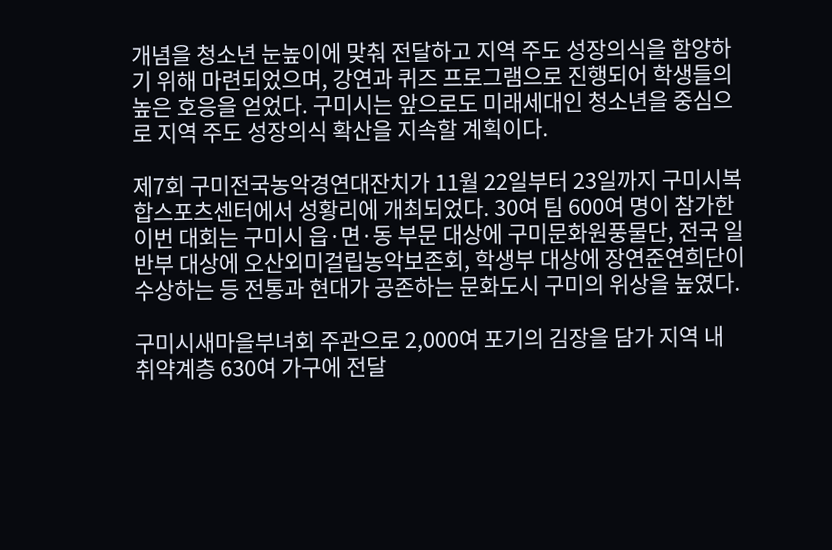개념을 청소년 눈높이에 맞춰 전달하고 지역 주도 성장의식을 함양하기 위해 마련되었으며, 강연과 퀴즈 프로그램으로 진행되어 학생들의 높은 호응을 얻었다. 구미시는 앞으로도 미래세대인 청소년을 중심으로 지역 주도 성장의식 확산을 지속할 계획이다.

제7회 구미전국농악경연대잔치가 11월 22일부터 23일까지 구미시복합스포츠센터에서 성황리에 개최되었다. 30여 팀 600여 명이 참가한 이번 대회는 구미시 읍·면·동 부문 대상에 구미문화원풍물단, 전국 일반부 대상에 오산외미걸립농악보존회, 학생부 대상에 장연준연희단이 수상하는 등 전통과 현대가 공존하는 문화도시 구미의 위상을 높였다.

구미시새마을부녀회 주관으로 2,000여 포기의 김장을 담가 지역 내 취약계층 630여 가구에 전달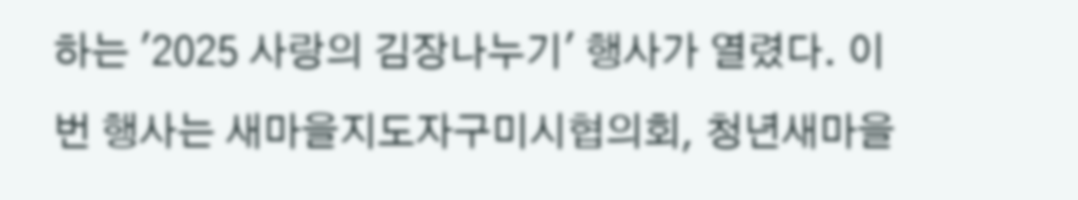하는 '2025 사랑의 김장나누기' 행사가 열렸다. 이번 행사는 새마을지도자구미시협의회, 청년새마을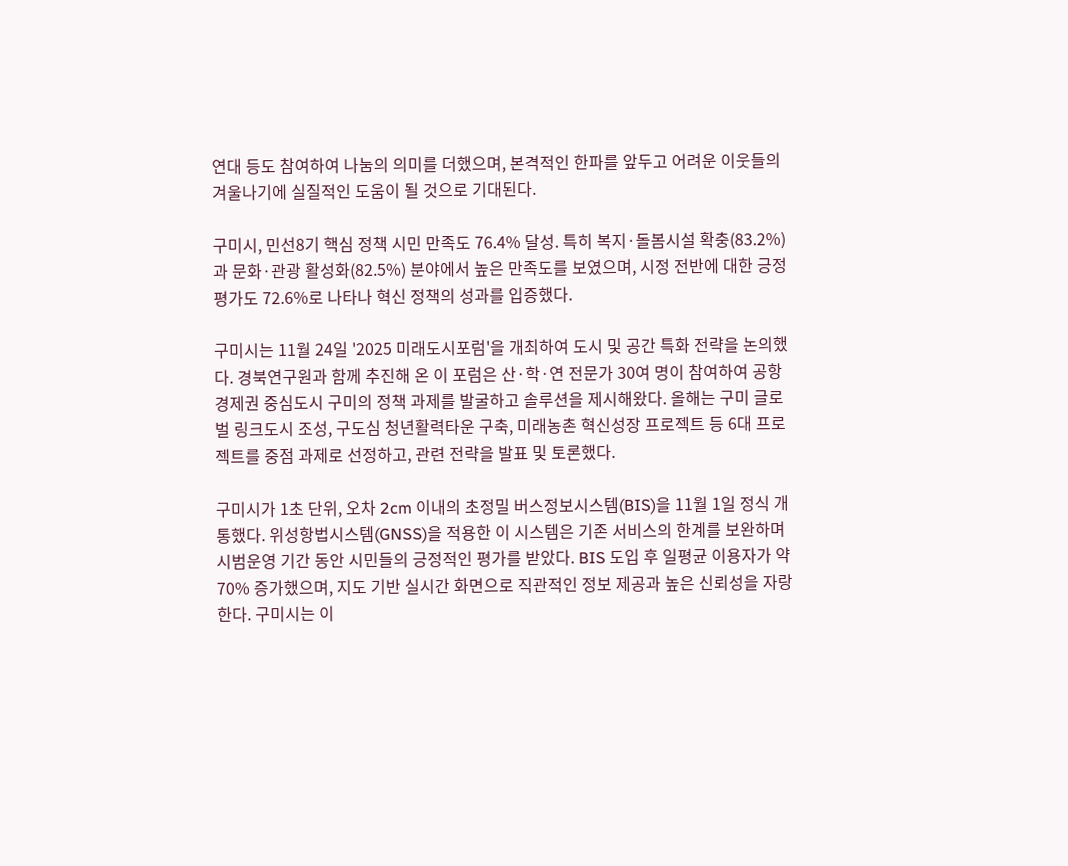연대 등도 참여하여 나눔의 의미를 더했으며, 본격적인 한파를 앞두고 어려운 이웃들의 겨울나기에 실질적인 도움이 될 것으로 기대된다.

구미시, 민선8기 핵심 정책 시민 만족도 76.4% 달성. 특히 복지·돌봄시설 확충(83.2%)과 문화·관광 활성화(82.5%) 분야에서 높은 만족도를 보였으며, 시정 전반에 대한 긍정 평가도 72.6%로 나타나 혁신 정책의 성과를 입증했다.

구미시는 11월 24일 '2025 미래도시포럼'을 개최하여 도시 및 공간 특화 전략을 논의했다. 경북연구원과 함께 추진해 온 이 포럼은 산·학·연 전문가 30여 명이 참여하여 공항경제권 중심도시 구미의 정책 과제를 발굴하고 솔루션을 제시해왔다. 올해는 구미 글로벌 링크도시 조성, 구도심 청년활력타운 구축, 미래농촌 혁신성장 프로젝트 등 6대 프로젝트를 중점 과제로 선정하고, 관련 전략을 발표 및 토론했다.

구미시가 1초 단위, 오차 2cm 이내의 초정밀 버스정보시스템(BIS)을 11월 1일 정식 개통했다. 위성항법시스템(GNSS)을 적용한 이 시스템은 기존 서비스의 한계를 보완하며 시범운영 기간 동안 시민들의 긍정적인 평가를 받았다. BIS 도입 후 일평균 이용자가 약 70% 증가했으며, 지도 기반 실시간 화면으로 직관적인 정보 제공과 높은 신뢰성을 자랑한다. 구미시는 이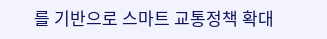를 기반으로 스마트 교통정책 확대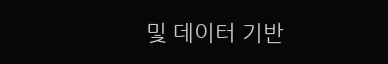및 데이터 기반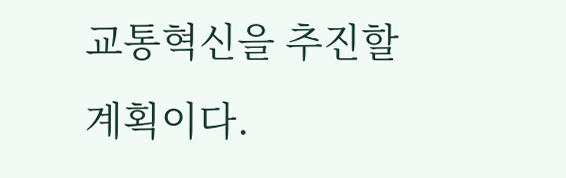교통혁신을 추진할 계획이다.